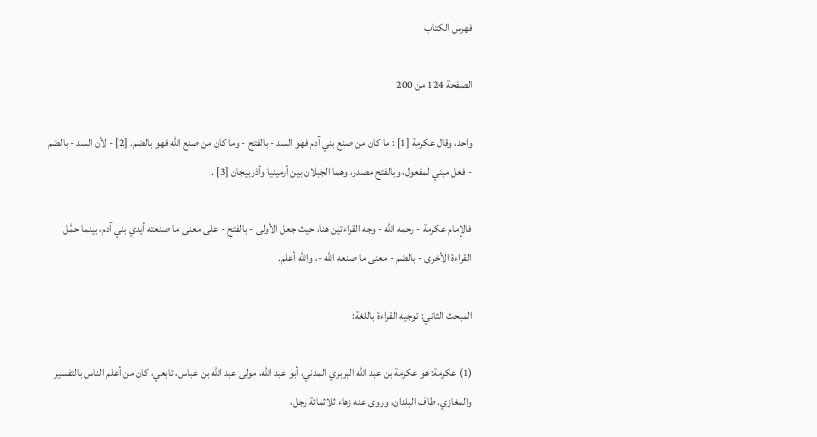فهرس الكتاب

الصفحة 124 من 200

واحد، وقال عكرمة [1] : ما كان من صنع بني آدم فهو السد - بالفتح - وما كان من صنع الله فهو بالضم. [2] - لأن السد - بالضم - فعل مبني لمفعول، وبالفتح مصدر، وهما الجبلان بين أرمينيا وأذربيجان [3] .

فالإمام عكرمة - رحمه الله - وجه القراءتين هنا، حيث جعل الأولى - بالفتح - على معنى ما صنعته أيدي بني آدم، بينما حمَّل القراءة الأخرى - بالضم - معنى ما صنعه الله -، والله أعلم.

المبحث الثاني: توجيه القراءة باللغة:

(1) عكرمة: هو عكرمة بن عبد الله البربري المدني، أبو عبد الله، مولى عبد الله بن عباس، تابعي، كان من أعلم الناس بالتفسير والمغازي. طاف البلدان، وروى عنه زهاء ثلاثمائة رجل،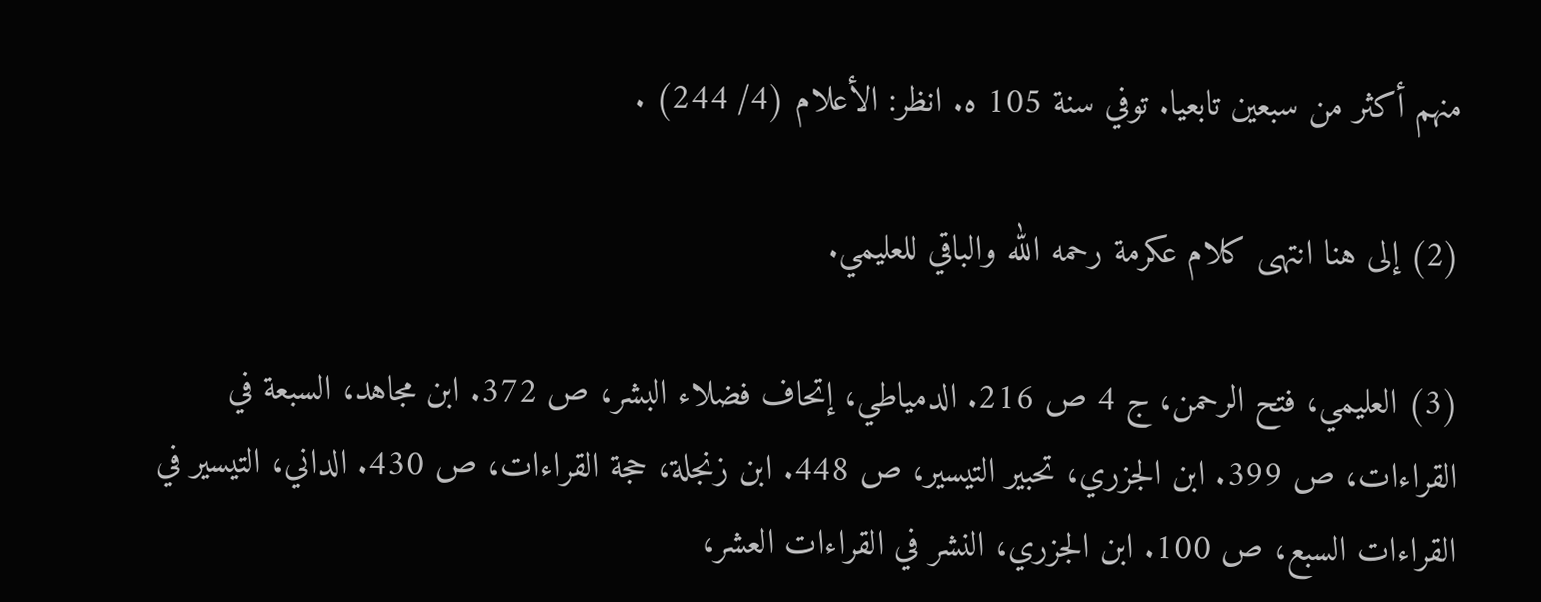منهم أكثر من سبعين تابعيا. توفي سنة 105 ه. انظر: الأعلام (4/ 244) .

(2) إلى هنا انتهى كلام عكرمة رحمه الله والباقي للعليمي.

(3) العليمي، فتح الرحمن، ج 4 ص 216. الدمياطي، إتحاف فضلاء البشر، ص 372. ابن مجاهد، السبعة في القراءات، ص 399. ابن الجزري، تحبير التيسير، ص 448. ابن زنجلة، حجة القراءات، ص 430. الداني، التيسير في القراءات السبع، ص 100. ابن الجزري، النشر في القراءات العشر،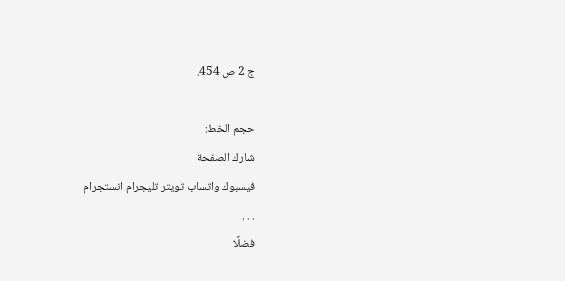ج 2 ص 454.

حجم الخط:
شارك الصفحة
فيسبوك واتساب تويتر تليجرام انستجرام
. . .
فضلًا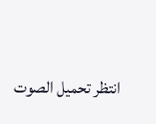انتظر تحميل الصوت